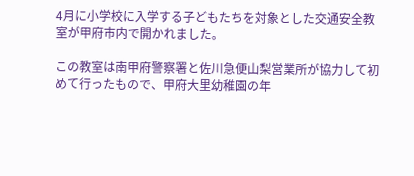4月に小学校に入学する子どもたちを対象とした交通安全教室が甲府市内で開かれました。

この教室は南甲府警察署と佐川急便山梨営業所が協力して初めて行ったもので、甲府大里幼稚園の年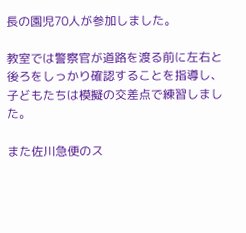長の園児70人が参加しました。

教室では警察官が道路を渡る前に左右と後ろをしっかり確認することを指導し、子どもたちは模擬の交差点で練習しました。

また佐川急便のス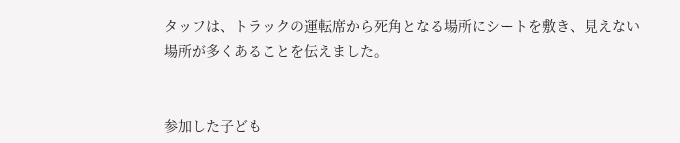タッフは、トラックの運転席から死角となる場所にシートを敷き、見えない場所が多くあることを伝えました。


参加した子ども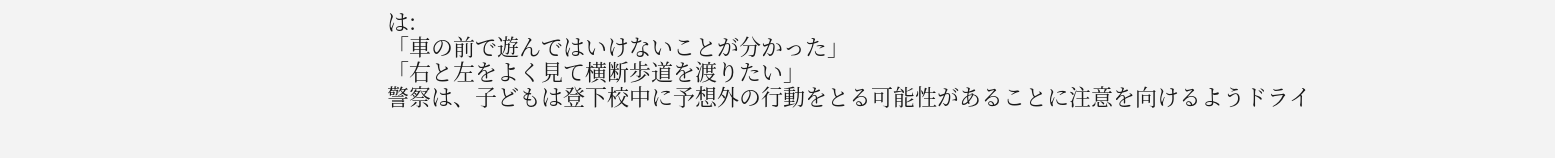は:
「車の前で遊んではいけないことが分かった」
「右と左をよく見て横断歩道を渡りたい」
警察は、子どもは登下校中に予想外の行動をとる可能性があることに注意を向けるようドライ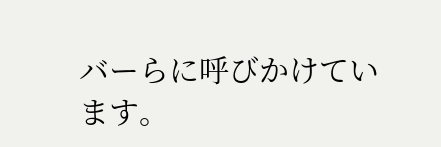バーらに呼びかけています。